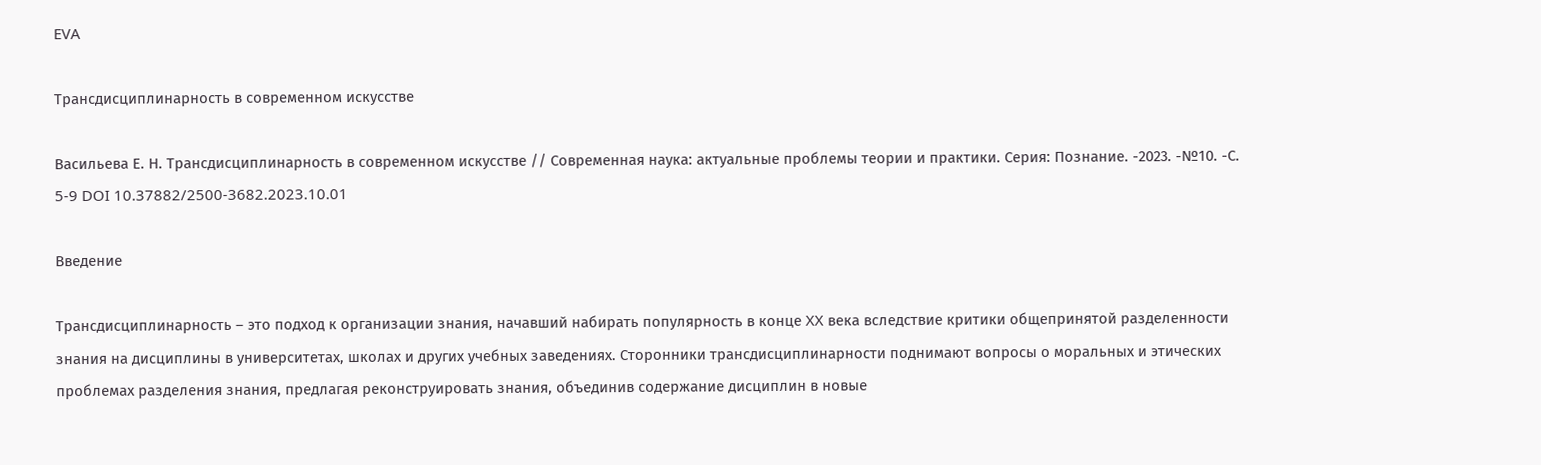EVA

Трансдисциплинарность в современном искусстве

Васильева Е. Н. Трансдисциплинарность в современном искусстве // Современная наука: актуальные проблемы теории и практики. Серия: Познание. -2023. -№10. -С. 5-9 DOI 10.37882/2500-3682.2023.10.01

Введение

Трансдисциплинарность – это подход к организации знания, начавший набирать популярность в конце XX века вследствие критики общепринятой разделенности знания на дисциплины в университетах, школах и других учебных заведениях. Сторонники трансдисциплинарности поднимают вопросы о моральных и этических проблемах разделения знания, предлагая реконструировать знания, объединив содержание дисциплин в новые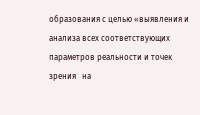образования с целью «выявления и анализа всех соответствующих параметров реальности и точек   зрения   на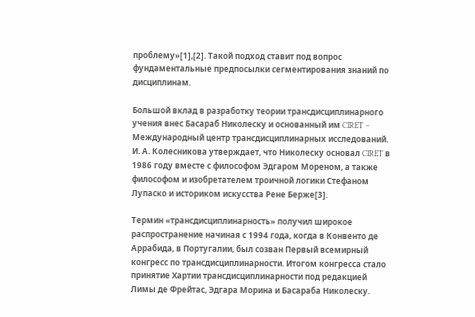проблему»[1],[2]. Такой подход ставит под вопрос фундаментальные предпосылки сегментирования знаний по дисциплинам.

Большой вклад в разработку теории трансдисциплинарного учения внес Басараб Николеску и основанный им CIRET – Международный центр трансдисциплинарных исследований. И. А. Колесникова утверждает, что Николеску основал CIRET в 1986 году вместе с философом Эдгаром Мореном, а также философом и изобретателем троичной логики Стефаном Лупаско и историком искусства Рене Берже[3].

Термин «трансдисциплинарность» получил широкое распространение начиная с 1994 года, когда в Конвенто де Аррабида, в Португалии, был созван Первый всемирный конгресс по трансдисциплинарности. Итогом конгресса стало принятие Хартии трансдисциплинарности под редакцией Лимы де Фрейтас, Эдгара Морина и Басараба Николеску.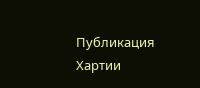Публикация Хартии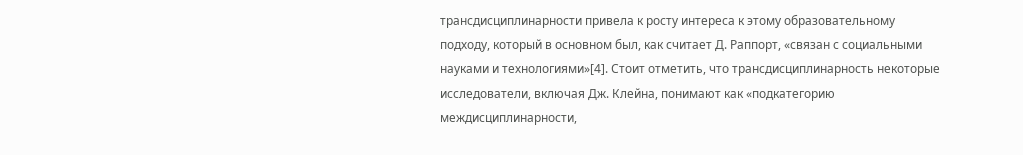трансдисциплинарности привела к росту интереса к этому образовательному подходу, который в основном был, как считает Д. Раппорт, «связан с социальными науками и технологиями»[4]. Стоит отметить, что трансдисциплинарность некоторые исследователи, включая Дж. Клейна, понимают как «подкатегорию междисциплинарности,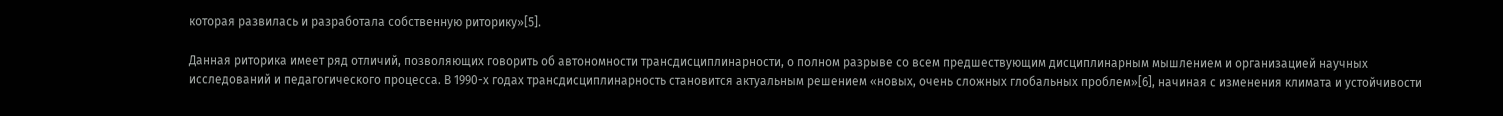которая развилась и разработала собственную риторику»[5].

Данная риторика имеет ряд отличий, позволяющих говорить об автономности трансдисциплинарности, о полном разрыве со всем предшествующим дисциплинарным мышлением и организацией научных исследований и педагогического процесса. В 1990-х годах трансдисциплинарность становится актуальным решением «новых, очень сложных глобальных проблем»[6], начиная с изменения климата и устойчивости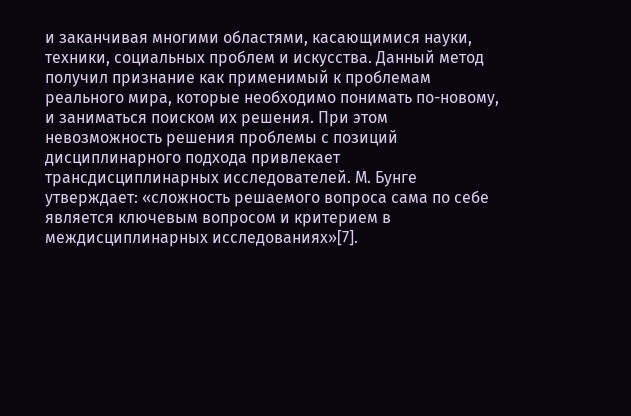и заканчивая многими областями, касающимися науки, техники, социальных проблем и искусства. Данный метод получил признание как применимый к проблемам реального мира, которые необходимо понимать по-новому, и заниматься поиском их решения. При этом невозможность решения проблемы с позиций дисциплинарного подхода привлекает трансдисциплинарных исследователей. М. Бунге утверждает: «сложность решаемого вопроса сама по себе является ключевым вопросом и критерием в междисциплинарных исследованиях»[7].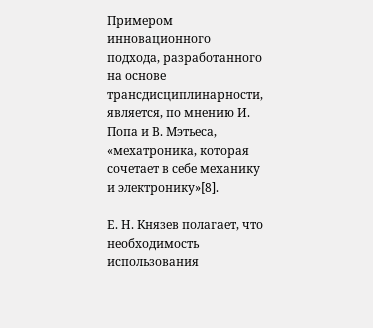Примером инновационного подхода, разработанного на основе трансдисциплинарности, является, по мнению И. Попа и В. Мэтьеса, «мехатроника, которая сочетает в себе механику и электронику»[8].

Е. Н. Князев полагает, что необходимость использования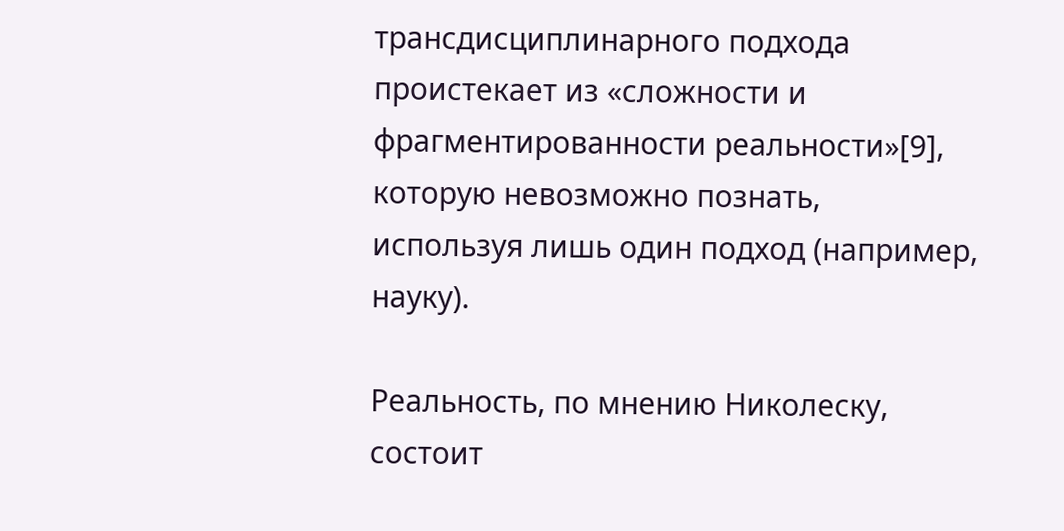трансдисциплинарного подхода проистекает из «сложности и фрагментированности реальности»[9], которую невозможно познать, используя лишь один подход (например, науку).

Реальность, по мнению Николеску, состоит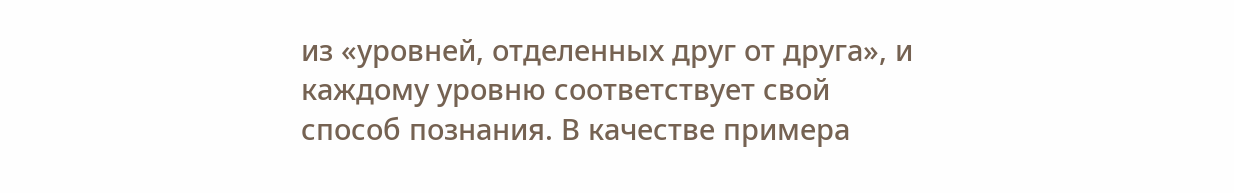из «уровней, отделенных друг от друга», и каждому уровню соответствует свой способ познания. В качестве примера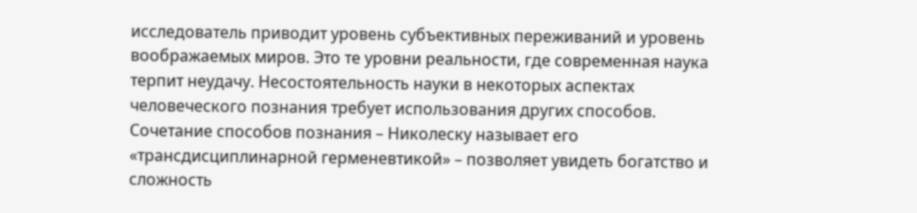исследователь приводит уровень субъективных переживаний и уровень воображаемых миров. Это те уровни реальности, где современная наука терпит неудачу. Несостоятельность науки в некоторых аспектах человеческого познания требует использования других способов. Сочетание способов познания – Николеску называет его «трансдисциплинарной герменевтикой» – позволяет увидеть богатство и сложность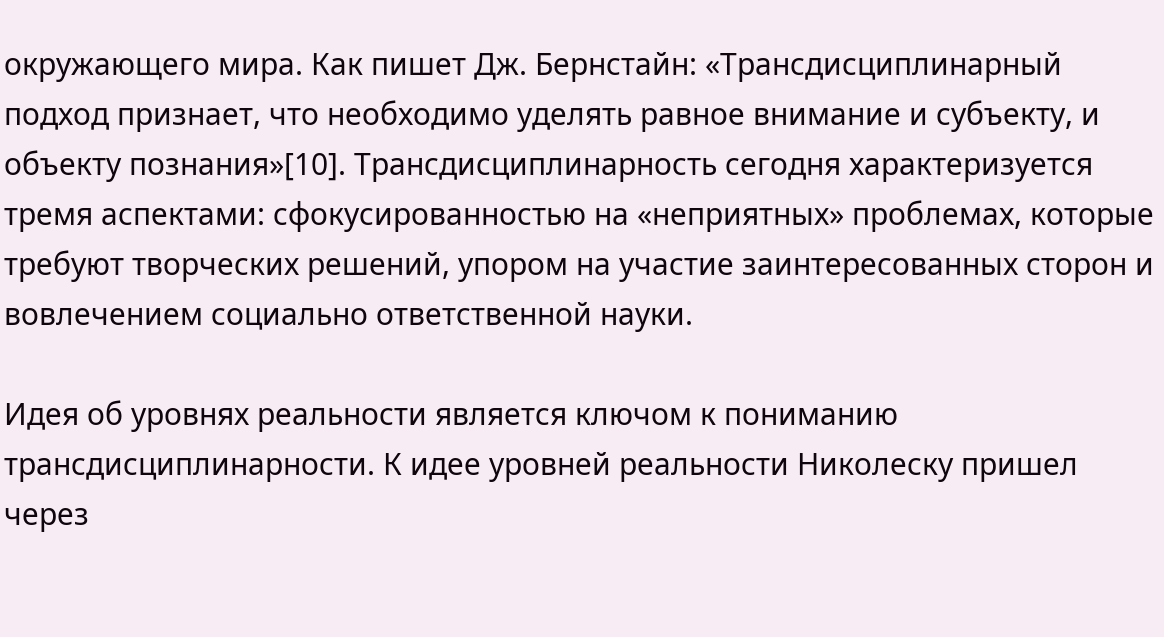окружающего мира. Как пишет Дж. Бернстайн: «Трансдисциплинарный подход признает, что необходимо уделять равное внимание и субъекту, и объекту познания»[10]. Трансдисциплинарность сегодня характеризуется тремя аспектами: сфокусированностью на «неприятных» проблемах, которые требуют творческих решений, упором на участие заинтересованных сторон и вовлечением социально ответственной науки.

Идея об уровнях реальности является ключом к пониманию трансдисциплинарности. К идее уровней реальности Николеску пришел через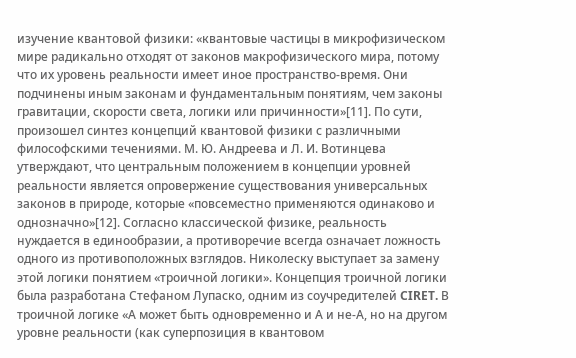изучение квантовой физики: «квантовые частицы в микрофизическом мире радикально отходят от законов макрофизического мира, потому что их уровень реальности имеет иное пространство-время. Они подчинены иным законам и фундаментальным понятиям, чем законы гравитации, скорости света, логики или причинности»[11]. По сути, произошел синтез концепций квантовой физики с различными философскими течениями. М. Ю. Андреева и Л. И. Вотинцева утверждают, что центральным положением в концепции уровней реальности является опровержение существования универсальных законов в природе, которые «повсеместно применяются одинаково и однозначно»[12]. Согласно классической физике, реальность нуждается в единообразии, а противоречие всегда означает ложность одного из противоположных взглядов. Николеску выступает за замену этой логики понятием «троичной логики». Концепция троичной логики была разработана Стефаном Лупаско, одним из соучредителей CIRET. В троичной логике «А может быть одновременно и А и не-А, но на другом уровне реальности (как суперпозиция в квантовом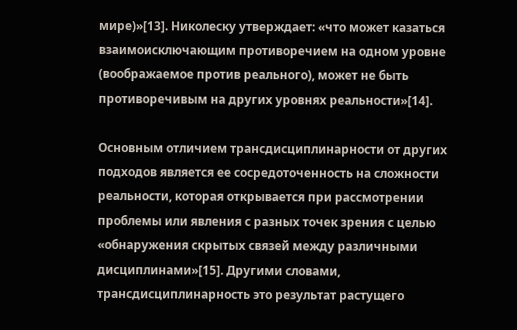мире)»[13]. Николеску утверждает: «что может казаться взаимоисключающим противоречием на одном уровне (воображаемое против реального), может не быть противоречивым на других уровнях реальности»[14].

Основным отличием трансдисциплинарности от других подходов является ее сосредоточенность на сложности реальности, которая открывается при рассмотрении проблемы или явления с разных точек зрения с целью «обнаружения скрытых связей между различными дисциплинами»[15]. Другими словами, трансдисциплинарность это результат растущего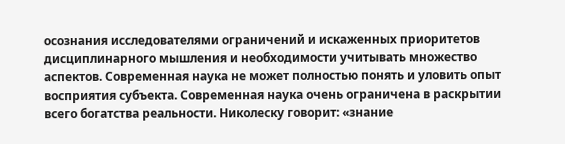осознания исследователями ограничений и искаженных приоритетов дисциплинарного мышления и необходимости учитывать множество аспектов. Современная наука не может полностью понять и уловить опыт восприятия субъекта. Современная наука очень ограничена в раскрытии всего богатства реальности. Николеску говорит: «знание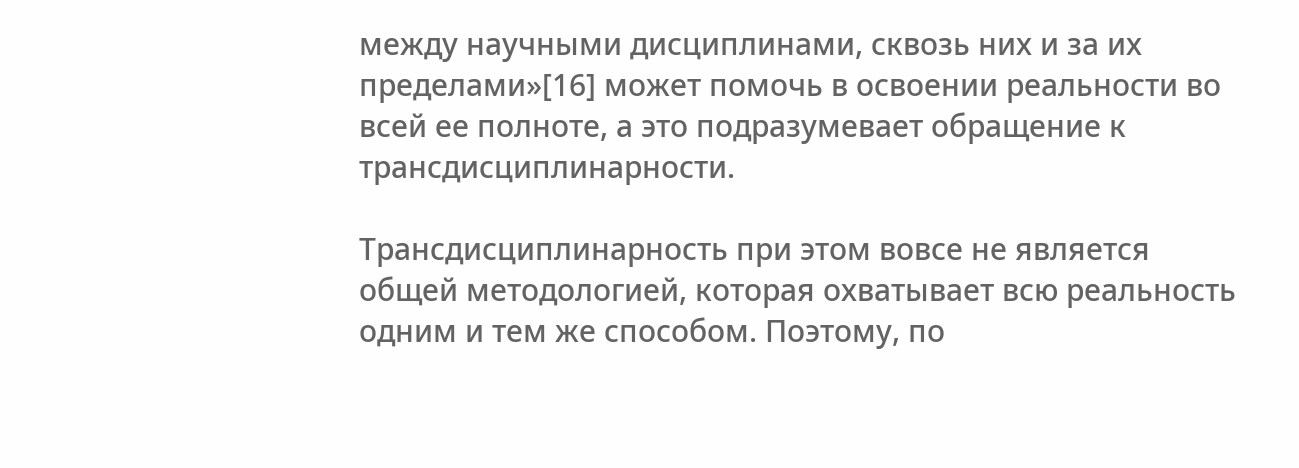между научными дисциплинами, сквозь них и за их пределами»[16] может помочь в освоении реальности во всей ее полноте, а это подразумевает обращение к трансдисциплинарности.

Трансдисциплинарность при этом вовсе не является общей методологией, которая охватывает всю реальность одним и тем же способом. Поэтому, по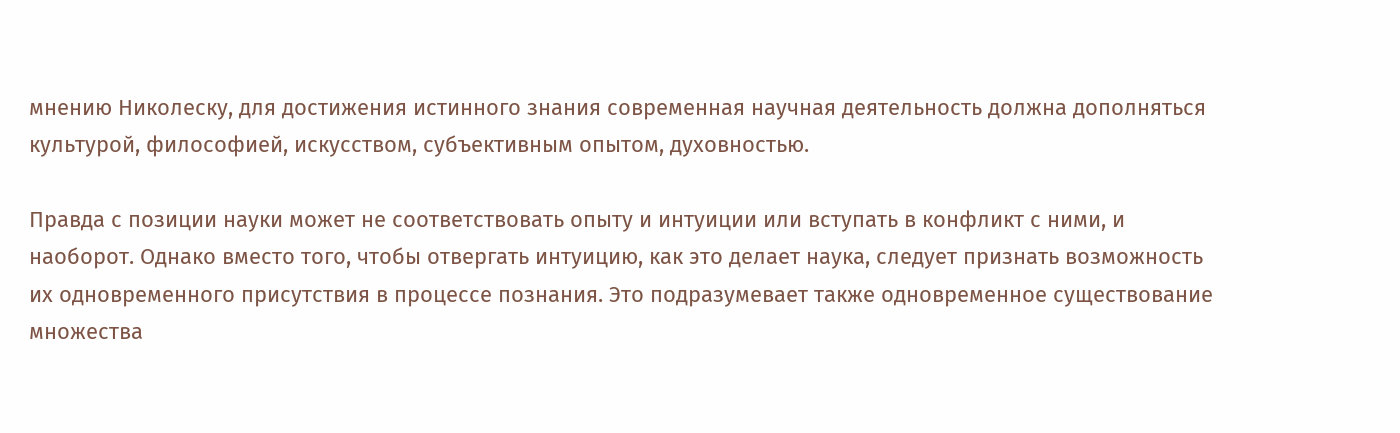мнению Николеску, для достижения истинного знания современная научная деятельность должна дополняться культурой, философией, искусством, субъективным опытом, духовностью.

Правда с позиции науки может не соответствовать опыту и интуиции или вступать в конфликт с ними, и наоборот. Однако вместо того, чтобы отвергать интуицию, как это делает наука, следует признать возможность их одновременного присутствия в процессе познания. Это подразумевает также одновременное существование множества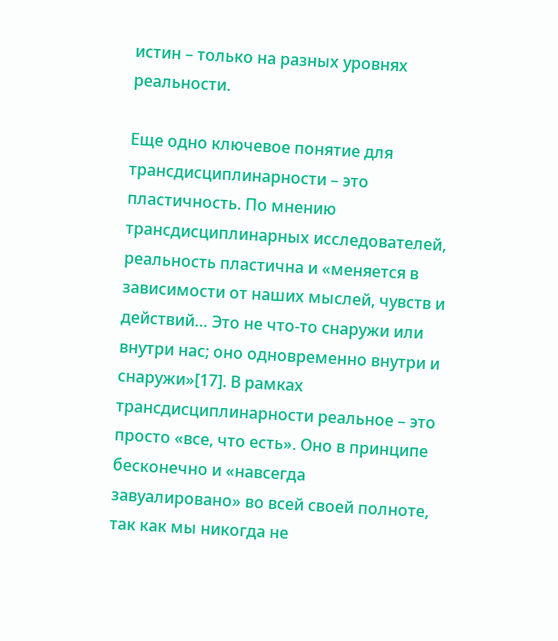истин – только на разных уровнях реальности.

Еще одно ключевое понятие для трансдисциплинарности – это пластичность. По мнению трансдисциплинарных исследователей, реальность пластична и «меняется в зависимости от наших мыслей, чувств и действий… Это не что-то снаружи или внутри нас; оно одновременно внутри и снаружи»[17]. В рамках трансдисциплинарности реальное – это просто «все, что есть». Оно в принципе бесконечно и «навсегда завуалировано» во всей своей полноте, так как мы никогда не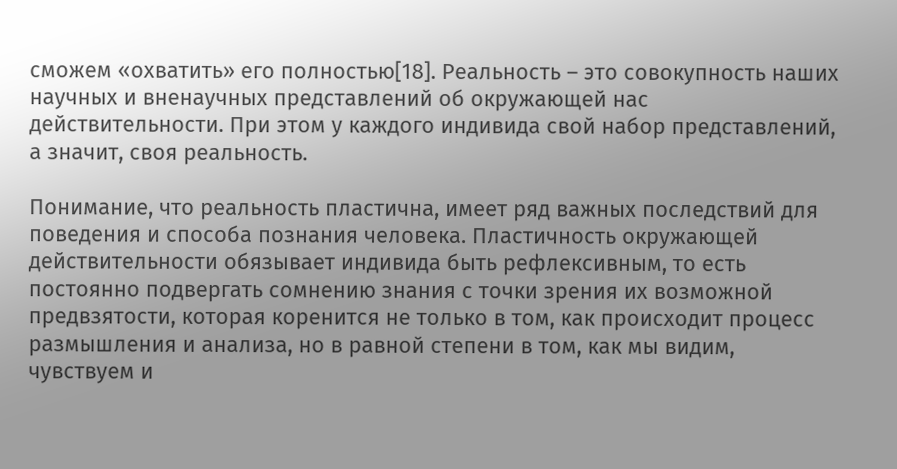сможем «охватить» его полностью[18]. Реальность – это совокупность наших научных и вненаучных представлений об окружающей нас действительности. При этом у каждого индивида свой набор представлений, а значит, своя реальность.

Понимание, что реальность пластична, имеет ряд важных последствий для поведения и способа познания человека. Пластичность окружающей действительности обязывает индивида быть рефлексивным, то есть постоянно подвергать сомнению знания с точки зрения их возможной предвзятости, которая коренится не только в том, как происходит процесс размышления и анализа, но в равной степени в том, как мы видим, чувствуем и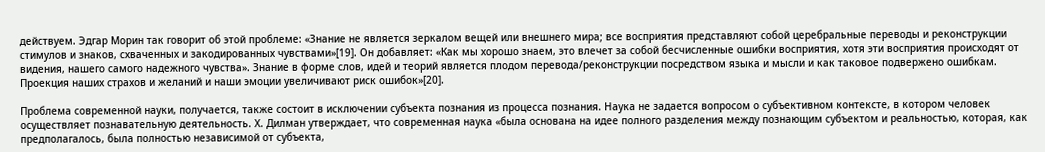действуем. Эдгар Морин так говорит об этой проблеме: «Знание не является зеркалом вещей или внешнего мира; все восприятия представляют собой церебральные переводы и реконструкции стимулов и знаков, схваченных и закодированных чувствами»[19]. Он добавляет: «Как мы хорошо знаем, это влечет за собой бесчисленные ошибки восприятия, хотя эти восприятия происходят от видения, нашего самого надежного чувства». Знание в форме слов, идей и теорий является плодом перевода/реконструкции посредством языка и мысли и как таковое подвержено ошибкам. Проекция наших страхов и желаний и наши эмоции увеличивают риск ошибок»[20].

Проблема современной науки, получается, также состоит в исключении субъекта познания из процесса познания. Наука не задается вопросом о субъективном контексте, в котором человек осуществляет познавательную деятельность. Х. Дилман утверждает, что современная наука «была основана на идее полного разделения между познающим субъектом и реальностью, которая, как предполагалось, была полностью независимой от субъекта,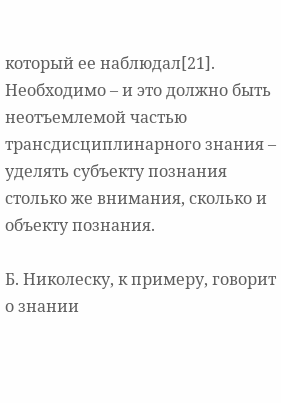который ее наблюдал[21]. Необходимо – и это должно быть неотъемлемой частью трансдисциплинарного знания – уделять субъекту познания столько же внимания, сколько и объекту познания.

Б. Николеску, к примеру, говорит о знании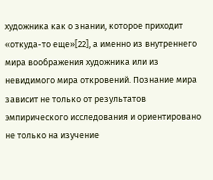художника как о знании, которое приходит «откуда-то еще»[22], а именно из внутреннего мира воображения художника или из невидимого мира откровений. Познание мира зависит не только от результатов эмпирического исследования и ориентировано не только на изучение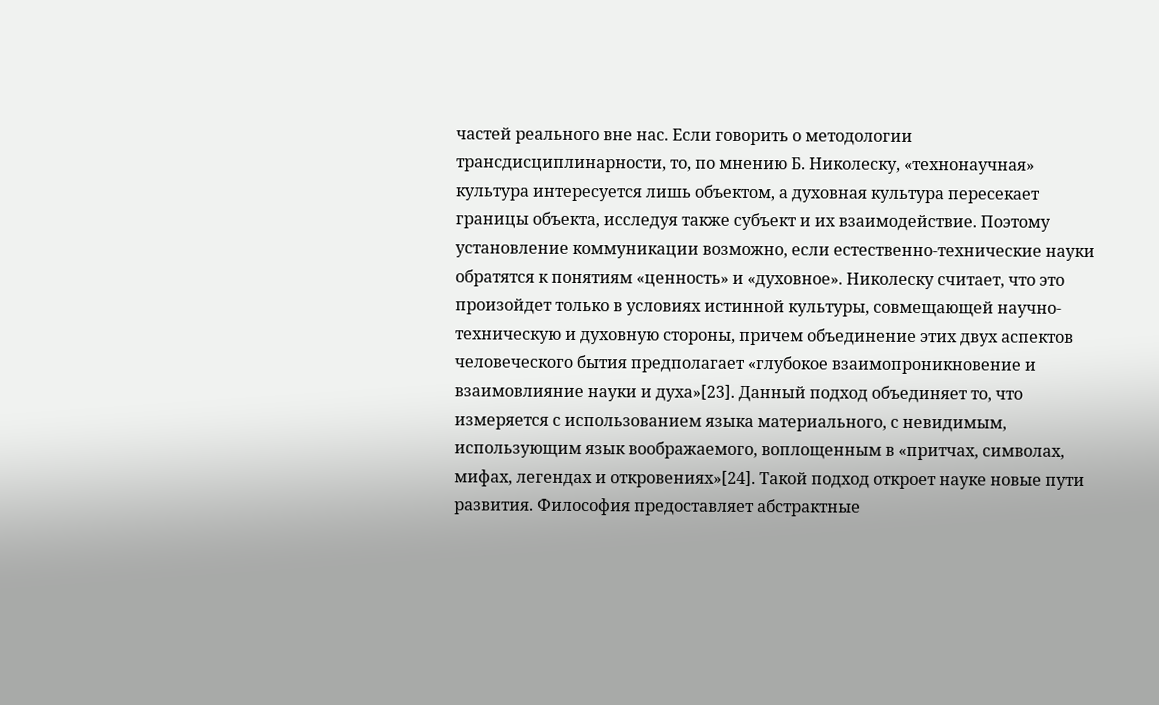частей реального вне нас. Если говорить о методологии трансдисциплинарности, то, по мнению Б. Николеску, «технонаучная» культура интересуется лишь объектом, а духовная культура пересекает границы объекта, исследуя также субъект и их взаимодействие. Поэтому установление коммуникации возможно, если естественно-технические науки обратятся к понятиям «ценность» и «духовное». Николеску считает, что это произойдет только в условиях истинной культуры, совмещающей научно-техническую и духовную стороны, причем объединение этих двух аспектов человеческого бытия предполагает «глубокое взаимопроникновение и взаимовлияние науки и духа»[23]. Данный подход объединяет то, что измеряется с использованием языка материального, с невидимым, использующим язык воображаемого, воплощенным в «притчах, символах, мифах, легендах и откровениях»[24]. Такой подход откроет науке новые пути развития. Философия предоставляет абстрактные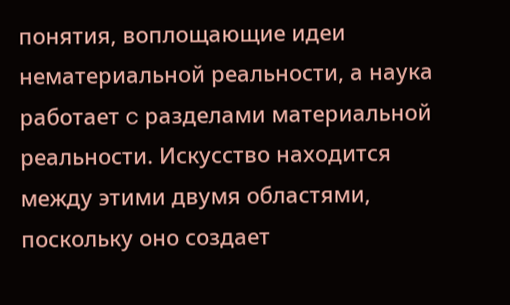понятия, воплощающие идеи нематериальной реальности, а наука работает c разделами материальной реальности. Искусство находится между этими двумя областями, поскольку оно создает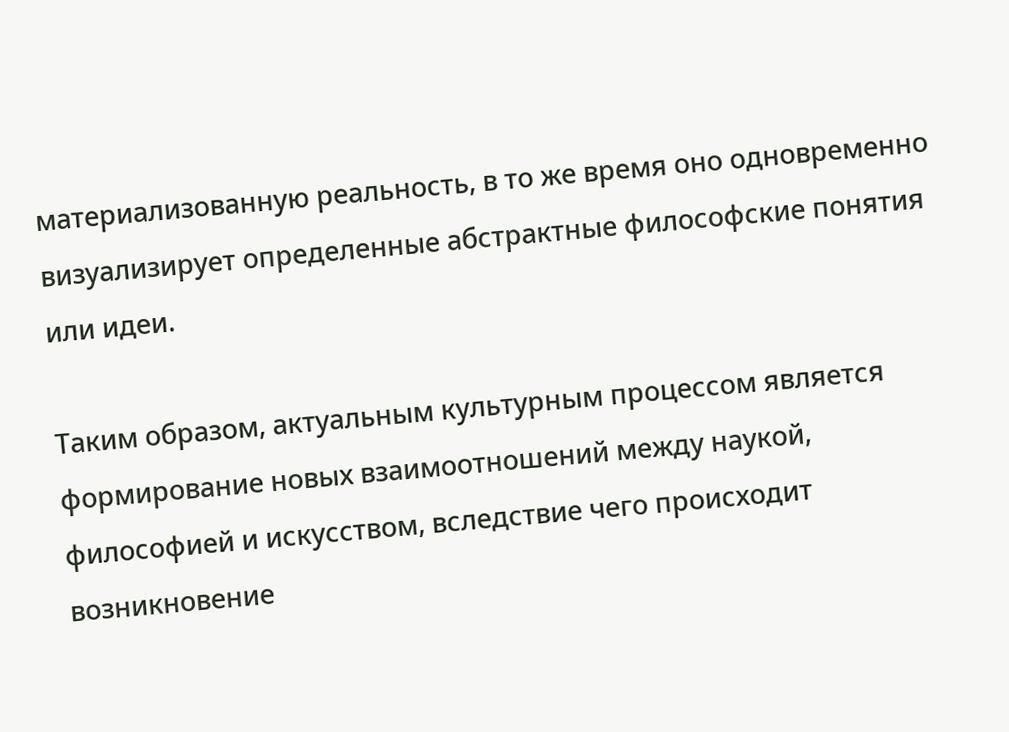материализованную реальность, в то же время оно одновременно визуализирует определенные абстрактные философские понятия или идеи.

Таким образом, актуальным культурным процессом является формирование новых взаимоотношений между наукой, философией и искусством, вследствие чего происходит возникновение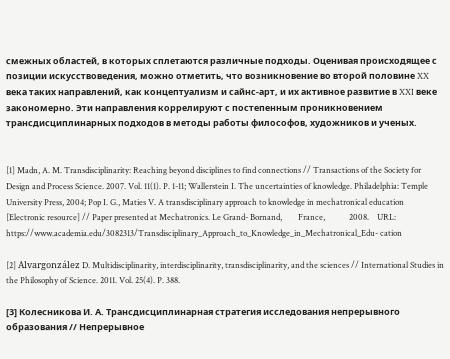смежных областей, в которых сплетаются различные подходы. Оценивая происходящее с позиции искусствоведения, можно отметить, что возникновение во второй половине XX века таких направлений, как концептуализм и сайнс-арт, и их активное развитие в XXI веке закономерно. Эти направления коррелируют с постепенным проникновением трансдисциплинарных подходов в методы работы философов, художников и ученых.


[1] Madn, A. M. Transdisciplinarity: Reaching beyond disciplines to find connections // Transactions of the Society for Design and Process Science. 2007. Vol. 11(1). P. 1-11; Wallerstein I. The uncertainties of knowledge. Philadelphia: Temple University Press, 2004; Pop I. G., Maties V. A transdisciplinary approach to knowledge in mechatronical education [Electronic resource] // Paper presented at Mechatronics. Le Grand- Bornand,        France,            2008.    URL: https://www.academia.edu/3082313/Transdisciplinary_Approach_to_Knowledge_in_Mechatronical_Edu- cation

[2] Alvargonzález D. Multidisciplinarity, interdisciplinarity, transdisciplinarity, and the sciences // International Studies in the Philosophy of Science. 2011. Vol. 25(4). P. 388.

[3] Колесникова И. А. Трансдисциплинарная стратегия исследования непрерывного образования // Непрерывное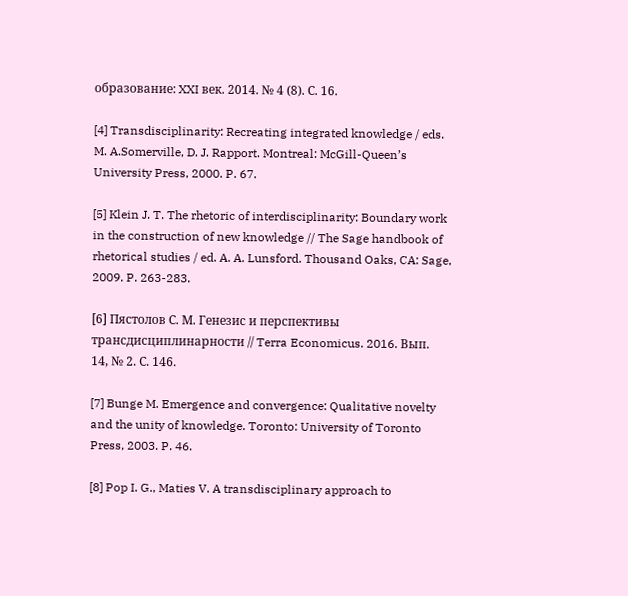образование: XXI век. 2014. № 4 (8). С. 16.

[4] Transdisciplinarity: Recreating integrated knowledge / eds. M. A.Somerville, D. J. Rapport. Montreal: McGill-Queen’s University Press, 2000. P. 67.

[5] Klein J. T. The rhetoric of interdisciplinarity: Boundary work in the construction of new knowledge // The Sage handbook of rhetorical studies / ed. A. A. Lunsford. Thousand Oaks, CA: Sage, 2009. P. 263-283.

[6] Пястолов С. М. Генезис и перспективы трансдисциплинарности // Terra Economicus. 2016. Вып. 14, № 2. С. 146.

[7] Bunge M. Emergence and convergence: Qualitative novelty and the unity of knowledge. Toronto: University of Toronto Press, 2003. P. 46.

[8] Pop I. G., Maties V. A transdisciplinary approach to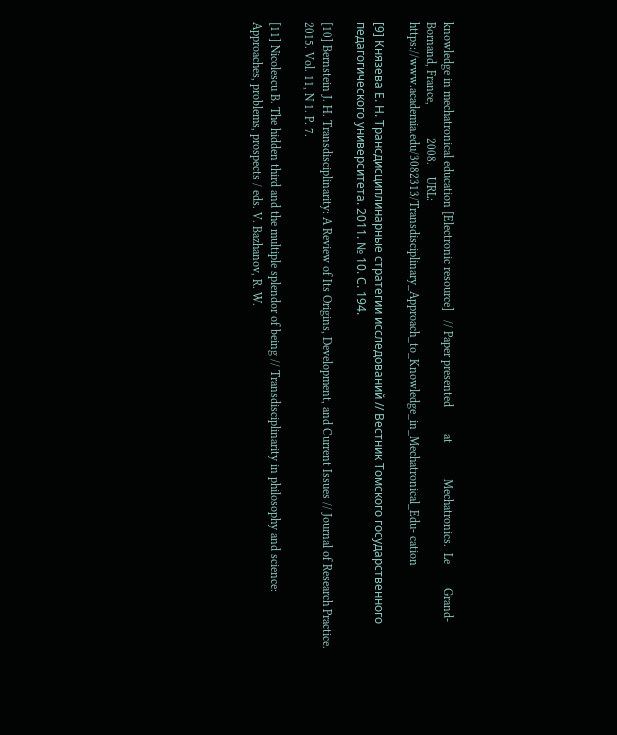knowledge in mechatronical education [Electronic resource]   // Paper presented         at            Mechatronics.  Le        Grand-Bornand, France,           2008.    URL: https://www.academia.edu/3082313/Transdisciplinary_Approach_to_Knowledge_in_Mechatronical_Edu- cation

[9] Князева Е. Н. Трансдисциплинарные стратегии исследований // Вестник Томского государственного педагогического университета. 2011. № 10. С. 194.

[10] Bernstein J. H. Transdisciplinarity: A Review of Its Origins, Development, and Current Issues // Journal of Research Practice. 2015. Vol. 11, N 1. P. 7.

[11] Nicolescu B. The hidden third and the multiple splendor of being // Transdisciplinarity in philosophy and science: Approaches, problems, prospects / eds. V. Bazhanov, R. W.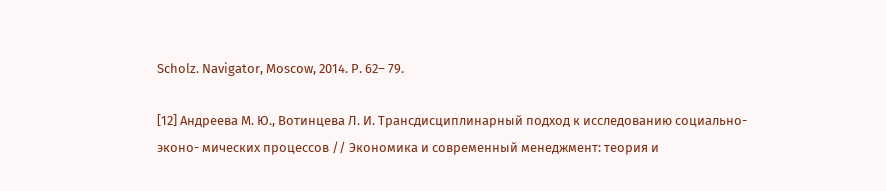Scholz. Navigator, Moscow, 2014. P. 62– 79.

[12] Андреева М. Ю., Вотинцева Л. И. Трансдисциплинарный подход к исследованию социально-эконо- мических процессов // Экономика и современный менеджмент: теория и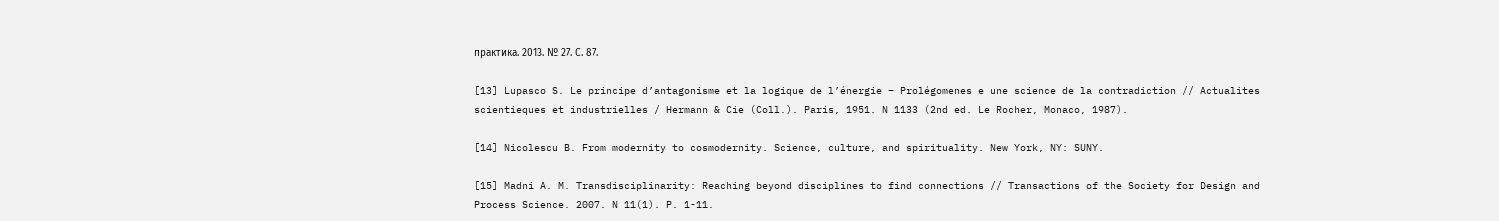практика. 2013. № 27. С. 87.

[13] Lupasco S. Le principe d’antagonisme et la logique de l’énergie – Prolégomenes e une science de la contradiction // Actualites scientieques et industrielles / Hermann & Cie (Coll.). Paris, 1951. N 1133 (2nd ed. Le Rocher, Monaco, 1987).

[14] Nicolescu B. From modernity to cosmodernity. Science, culture, and spirituality. New York, NY: SUNY.

[15] Madni A. M. Transdisciplinarity: Reaching beyond disciplines to find connections // Transactions of the Society for Design and Process Science. 2007. N 11(1). P. 1-11.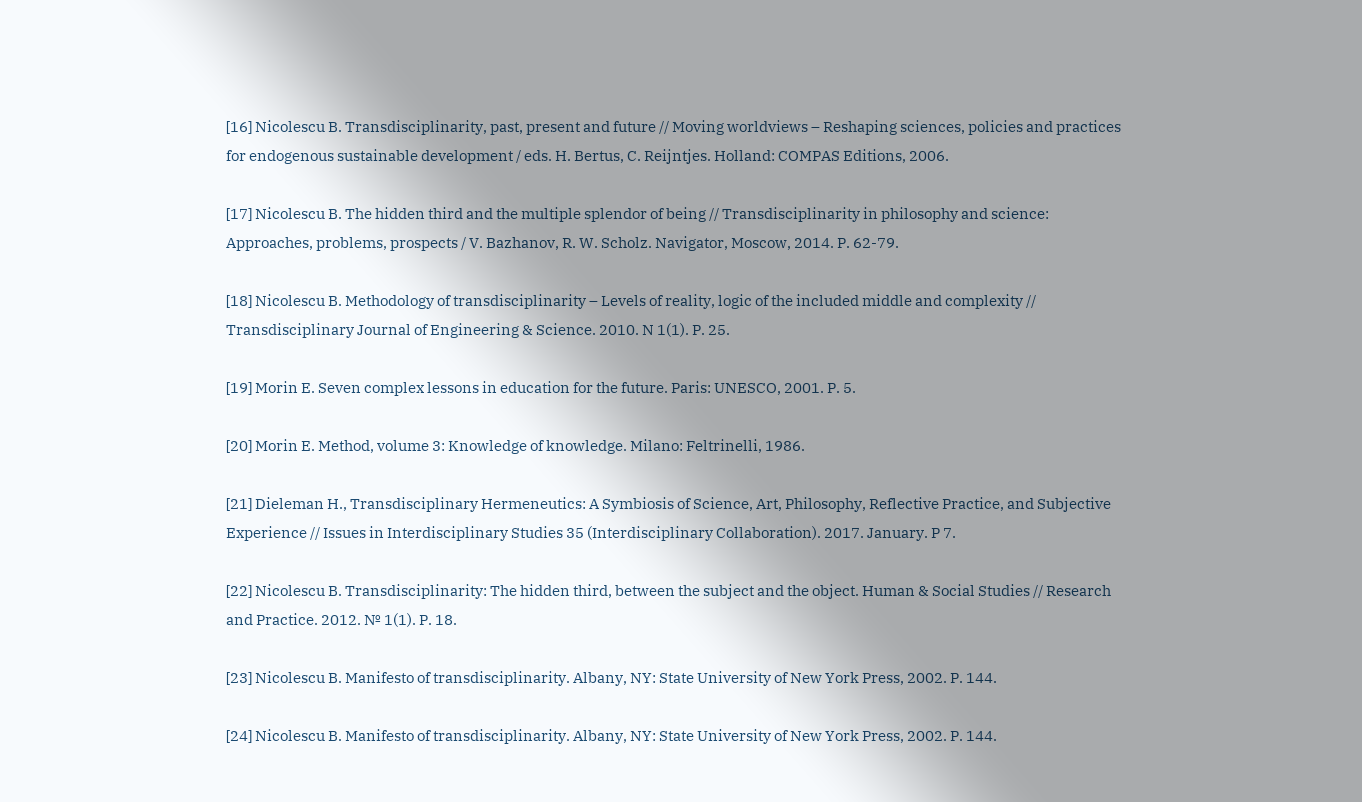[16] Nicolescu B. Transdisciplinarity, past, present and future // Moving worldviews – Reshaping sciences, policies and practices for endogenous sustainable development / eds. H. Bertus, C. Reijntjes. Holland: COMPAS Editions, 2006.

[17] Nicolescu B. The hidden third and the multiple splendor of being // Transdisciplinarity in philosophy and science: Approaches, problems, prospects / V. Bazhanov, R. W. Scholz. Navigator, Moscow, 2014. P. 62-79.

[18] Nicolescu B. Methodology of transdisciplinarity – Levels of reality, logic of the included middle and complexity // Transdisciplinary Journal of Engineering & Science. 2010. N 1(1). P. 25.

[19] Morin E. Seven complex lessons in education for the future. Paris: UNESCO, 2001. P. 5.

[20] Morin E. Method, volume 3: Knowledge of knowledge. Milano: Feltrinelli, 1986.

[21] Dieleman H., Transdisciplinary Hermeneutics: A Symbiosis of Science, Art, Philosophy, Reflective Practice, and Subjective Experience // Issues in Interdisciplinary Studies 35 (Interdisciplinary Collaboration). 2017. January. P 7.

[22] Nicolescu B. Transdisciplinarity: The hidden third, between the subject and the object. Human & Social Studies // Research and Practice. 2012. № 1(1). P. 18.

[23] Nicolescu B. Manifesto of transdisciplinarity. Albany, NY: State University of New York Press, 2002. P. 144.

[24] Nicolescu B. Manifesto of transdisciplinarity. Albany, NY: State University of New York Press, 2002. P. 144.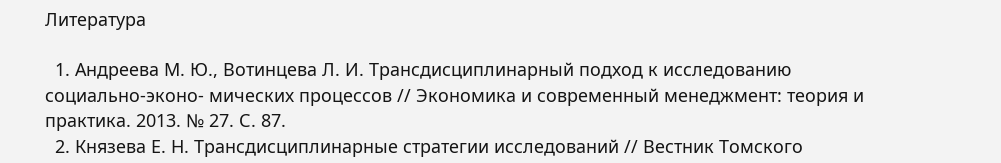Литература

  1. Андреева М. Ю., Вотинцева Л. И. Трансдисциплинарный подход к исследованию социально-эконо- мических процессов // Экономика и современный менеджмент: теория и практика. 2013. № 27. С. 87.
  2. Князева Е. Н. Трансдисциплинарные стратегии исследований // Вестник Томского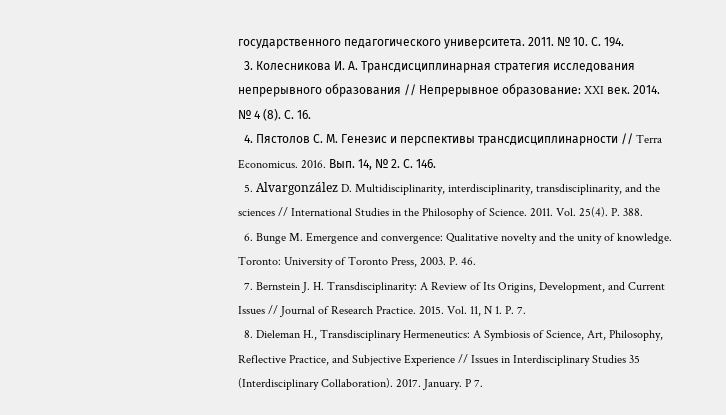государственного педагогического университета. 2011. № 10. С. 194.
  3. Колесникова И. А. Трансдисциплинарная стратегия исследования непрерывного образования // Непрерывное образование: XXI век. 2014. № 4 (8). С. 16.
  4. Пястолов С. М. Генезис и перспективы трансдисциплинарности // Terra Economicus. 2016. Вып. 14, № 2. С. 146.
  5. Alvargonzález D. Multidisciplinarity, interdisciplinarity, transdisciplinarity, and the sciences // International Studies in the Philosophy of Science. 2011. Vol. 25(4). P. 388.
  6. Bunge M. Emergence and convergence: Qualitative novelty and the unity of knowledge. Toronto: University of Toronto Press, 2003. P. 46.
  7. Bernstein J. H. Transdisciplinarity: A Review of Its Origins, Development, and Current Issues // Journal of Research Practice. 2015. Vol. 11, N 1. P. 7.
  8. Dieleman H., Transdisciplinary Hermeneutics: A Symbiosis of Science, Art, Philosophy, Reflective Practice, and Subjective Experience // Issues in Interdisciplinary Studies 35 (Interdisciplinary Collaboration). 2017. January. P 7.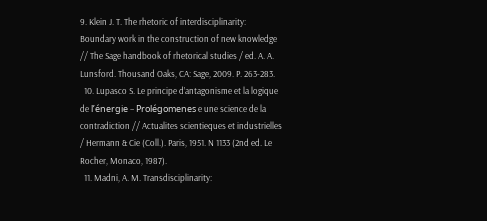9. Klein J. T. The rhetoric of interdisciplinarity: Boundary work in the construction of new knowledge // The Sage handbook of rhetorical studies / ed. A. A. Lunsford. Thousand Oaks, CA: Sage, 2009. P. 263-283.
  10. Lupasco S. Le principe d’antagonisme et la logique de l’énergie – Prolégomenes e une science de la contradiction // Actualites scientieques et industrielles / Hermann & Cie (Coll.). Paris, 1951. N 1133 (2nd ed. Le Rocher, Monaco, 1987).
  11. Madni, A. M. Transdisciplinarity: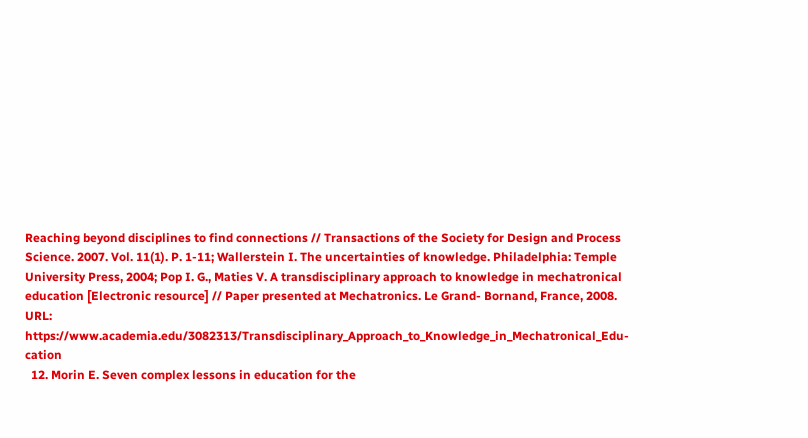Reaching beyond disciplines to find connections // Transactions of the Society for Design and Process Science. 2007. Vol. 11(1). P. 1-11; Wallerstein I. The uncertainties of knowledge. Philadelphia: Temple University Press, 2004; Pop I. G., Maties V. A transdisciplinary approach to knowledge in mechatronical education [Electronic resource] // Paper presented at Mechatronics. Le Grand- Bornand, France, 2008. URL: https://www.academia.edu/3082313/Transdisciplinary_Approach_to_Knowledge_in_Mechatronical_Edu- cation
  12. Morin E. Seven complex lessons in education for the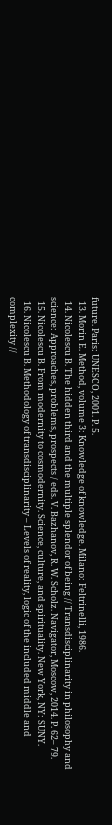future. Paris: UNESCO, 2001. P. 5.
  13. Morin E. Method, volume 3: Knowledge of knowledge. Milano: Feltrinelli, 1986.
  14. Nicolescu B. The hidden third and the multiple splendor of being // Transdisciplinarity in philosophy and science: Approaches, problems, prospects / eds. V. Bazhanov, R. W. Scholz. Navigator, Moscow, 2014. P. 62– 79.
  15. Nicolescu B. From modernity to cosmodernity. Science, culture, and spirituality. New York, NY: SUNY.
  16. Nicolescu B. Methodology of transdisciplinarity – Levels of reality, logic of the included middle and complexity //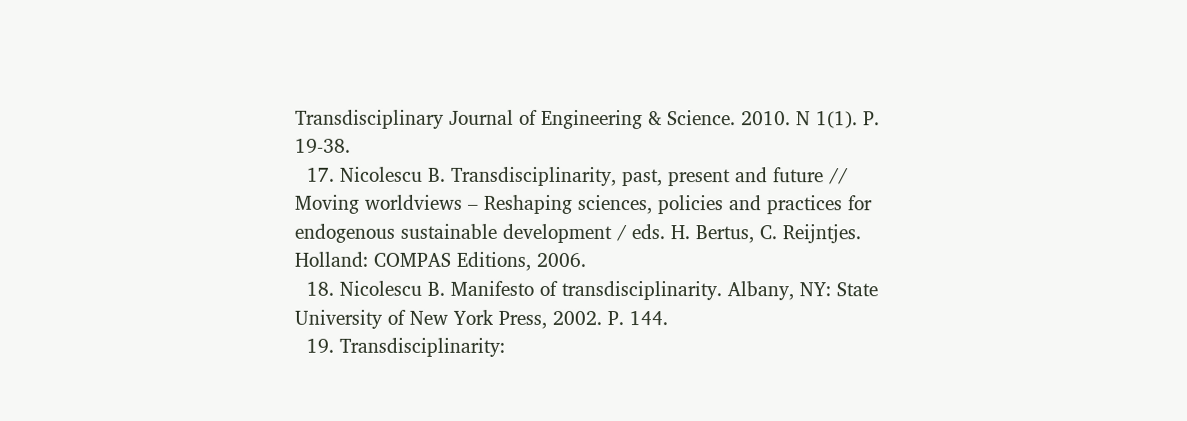Transdisciplinary Journal of Engineering & Science. 2010. N 1(1). P. 19-38.
  17. Nicolescu B. Transdisciplinarity, past, present and future // Moving worldviews – Reshaping sciences, policies and practices for endogenous sustainable development / eds. H. Bertus, C. Reijntjes. Holland: COMPAS Editions, 2006.
  18. Nicolescu B. Manifesto of transdisciplinarity. Albany, NY: State University of New York Press, 2002. P. 144.
  19. Transdisciplinarity: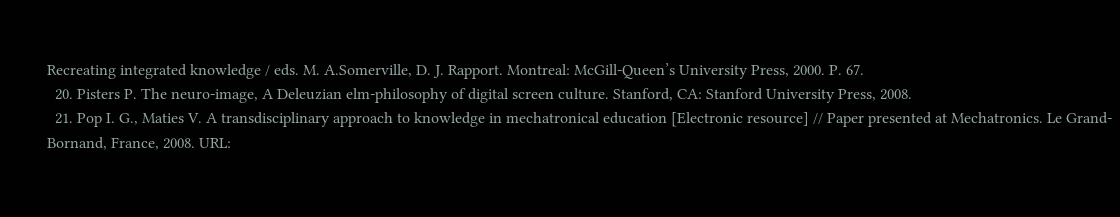Recreating integrated knowledge / eds. M. A.Somerville, D. J. Rapport. Montreal: McGill-Queen’s University Press, 2000. P. 67.
  20. Pisters P. The neuro-image, A Deleuzian elm-philosophy of digital screen culture. Stanford, CA: Stanford University Press, 2008.
  21. Pop I. G., Maties V. A transdisciplinary approach to knowledge in mechatronical education [Electronic resource] // Paper presented at Mechatronics. Le Grand-Bornand, France, 2008. URL: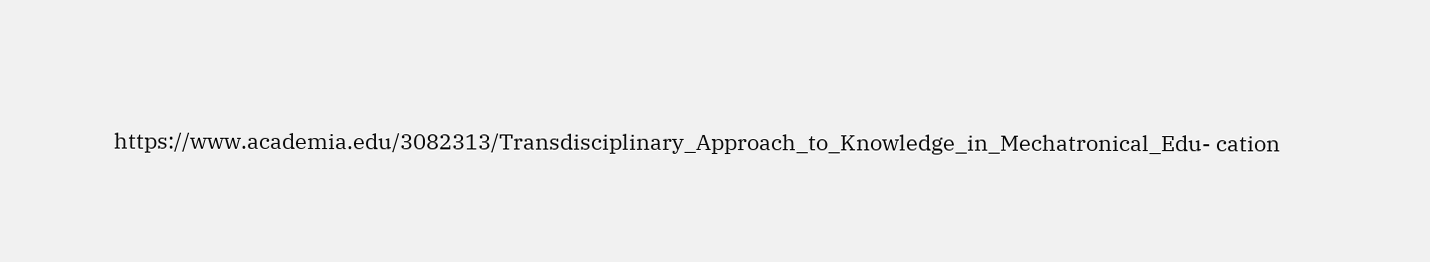https://www.academia.edu/3082313/Transdisciplinary_Approach_to_Knowledge_in_Mechatronical_Edu- cation